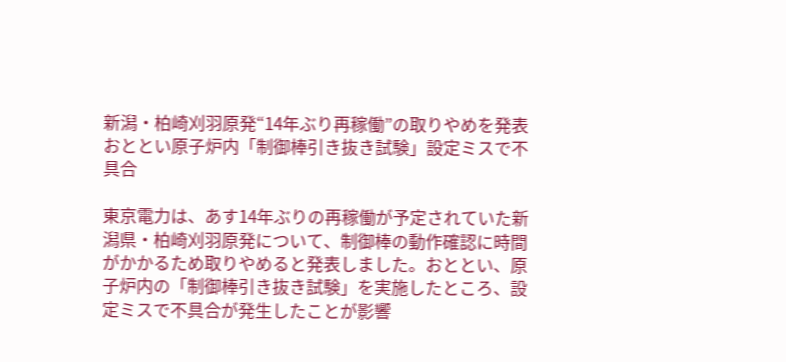新潟・柏崎刈羽原発“14年ぶり再稼働”の取りやめを発表 おととい原子炉内「制御棒引き抜き試験」設定ミスで不具合

東京電力は、あす14年ぶりの再稼働が予定されていた新潟県・柏崎刈羽原発について、制御棒の動作確認に時間がかかるため取りやめると発表しました。おととい、原子炉内の「制御棒引き抜き試験」を実施したところ、設定ミスで不具合が発生したことが影響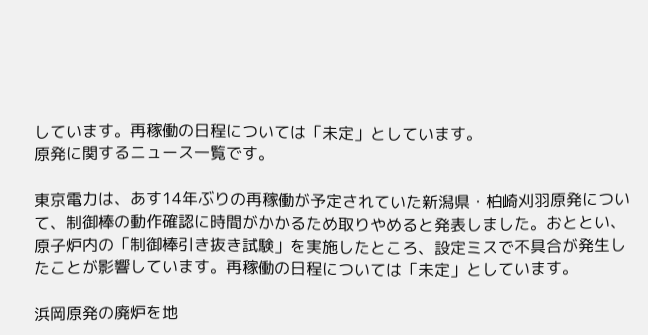しています。再稼働の日程については「未定」としています。
原発に関するニュース一覧です。

東京電力は、あす14年ぶりの再稼働が予定されていた新潟県・柏崎刈羽原発について、制御棒の動作確認に時間がかかるため取りやめると発表しました。おととい、原子炉内の「制御棒引き抜き試験」を実施したところ、設定ミスで不具合が発生したことが影響しています。再稼働の日程については「未定」としています。

浜岡原発の廃炉を地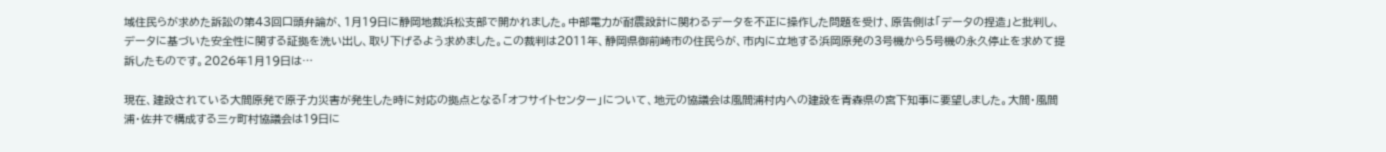域住民らが求めた訴訟の第43回口頭弁論が、1月19日に静岡地裁浜松支部で開かれました。中部電力が耐震設計に関わるデータを不正に操作した問題を受け、原告側は「データの捏造」と批判し、データに基づいた安全性に関する証拠を洗い出し、取り下げるよう求めました。この裁判は2011年、静岡県御前崎市の住民らが、市内に立地する浜岡原発の3号機から5号機の永久停止を求めて提訴したものです。2026年1月19日は…

現在、建設されている大間原発で原子力災害が発生した時に対応の拠点となる「オフサイトセンター」について、地元の協議会は風間浦村内への建設を青森県の宮下知事に要望しました。大間・風間浦・佐井で構成する三ヶ町村協議会は19日に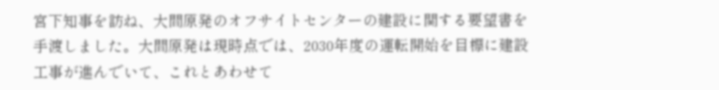宮下知事を訪ね、大間原発のオフサイトセンターの建設に関する要望書を手渡しました。大間原発は現時点では、2030年度の運転開始を目標に建設工事が進んでいて、これとあわせて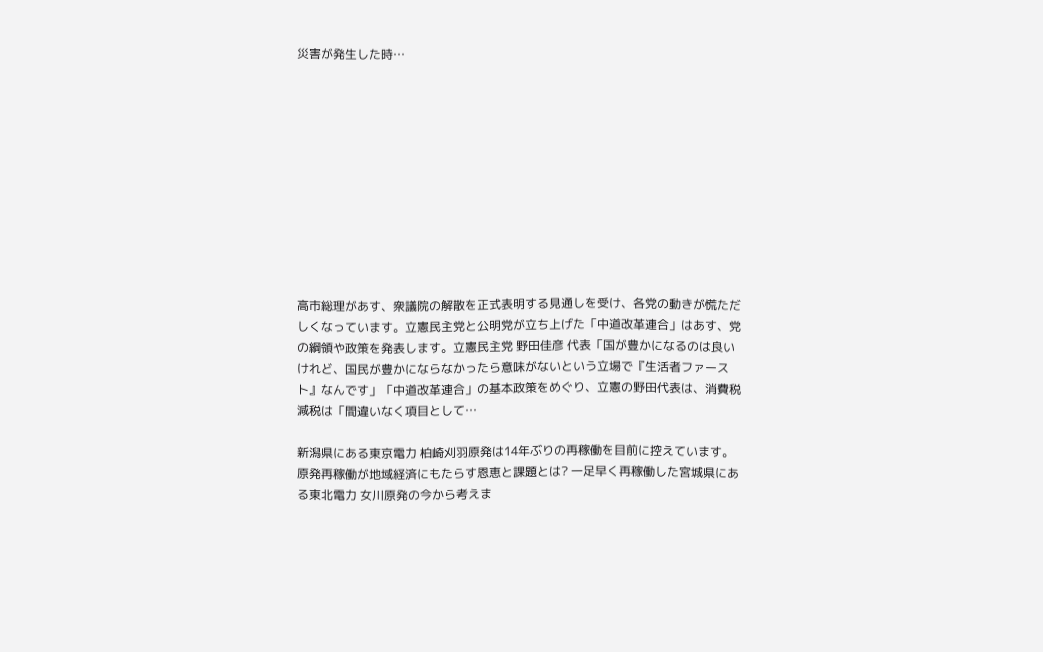災害が発生した時…











高市総理があす、衆議院の解散を正式表明する見通しを受け、各党の動きが慌ただしくなっています。立憲民主党と公明党が立ち上げた「中道改革連合」はあす、党の綱領や政策を発表します。立憲民主党 野田佳彦 代表「国が豊かになるのは良いけれど、国民が豊かにならなかったら意味がないという立場で『生活者ファースト』なんです」「中道改革連合」の基本政策をめぐり、立憲の野田代表は、消費税減税は「間違いなく項目として…

新潟県にある東京電力 柏崎刈羽原発は14年ぶりの再稼働を目前に控えています。原発再稼働が地域経済にもたらす恩恵と課題とは? 一足早く再稼働した宮城県にある東北電力 女川原発の今から考えま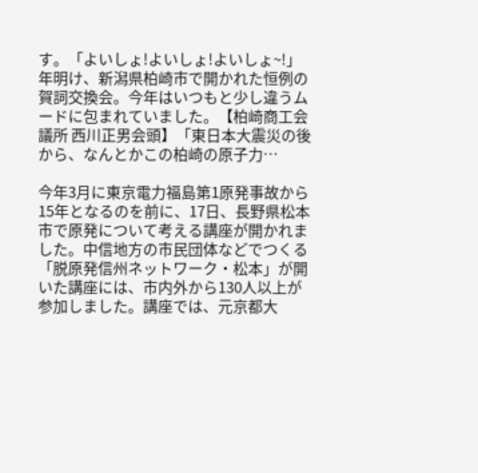す。「よいしょ!よいしょ!よいしょ~!」年明け、新潟県柏崎市で開かれた恒例の賀詞交換会。今年はいつもと少し違うムードに包まれていました。【柏崎商工会議所 西川正男会頭】「東日本大震災の後から、なんとかこの柏崎の原子力…

今年3月に東京電力福島第1原発事故から15年となるのを前に、17日、長野県松本市で原発について考える講座が開かれました。中信地方の市民団体などでつくる「脱原発信州ネットワーク・松本」が開いた講座には、市内外から130人以上が参加しました。講座では、元京都大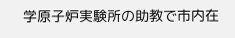学原子炉実験所の助教で市内在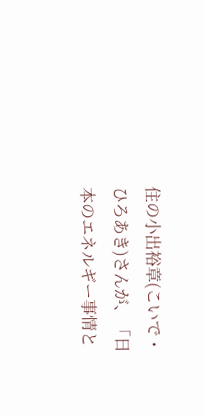住の小出裕章(こいで・ひろあき)さんが、「日本のエネルギー事情と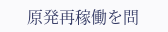原発再稼働を問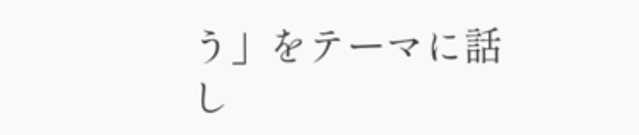う」をテーマに話し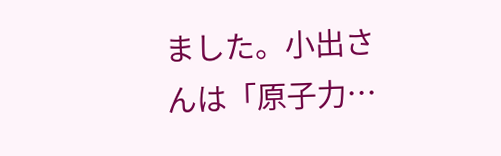ました。小出さんは「原子力…